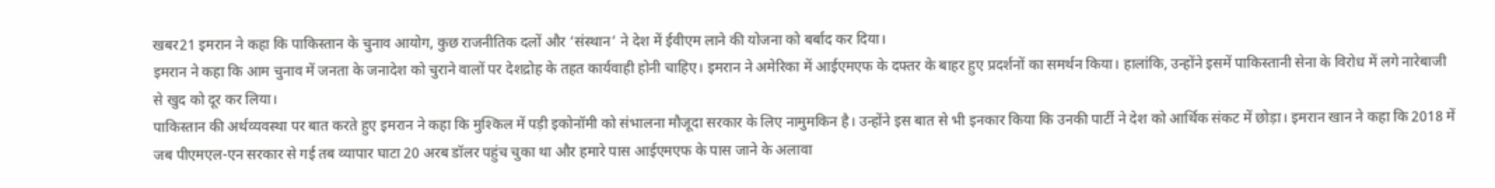खबर21 इमरान ने कहा कि पाकिस्तान के चुनाव आयोग, कुछ राजनीतिक दलों और ‘संस्थान’ ने देश में ईवीएम लाने की योजना को बर्बाद कर दिया।
इमरान ने कहा कि आम चुनाव में जनता के जनादेश को चुराने वालों पर देशद्रोह के तहत कार्यवाही होनी चाहिए। इमरान ने अमेरिका में आईएमएफ के दफ्तर के बाहर हुए प्रदर्शनों का समर्थन किया। हालांकि, उन्होंने इसमें पाकिस्तानी सेना के विरोध में लगे नारेबाजी से खुद को दूर कर लिया।
पाकिस्तान की अर्थव्यवस्था पर बात करते हुए इमरान ने कहा कि मुश्किल में पड़ी इकोनॉमी को संभालना मौजूदा सरकार के लिए नामुमकिन है। उन्होंने इस बात से भी इनकार किया कि उनकी पार्टी ने देश को आर्थिक संकट में छोड़ा। इमरान खान ने कहा कि 2018 में जब पीएमएल-एन सरकार से गई तब व्यापार घाटा 20 अरब डॉलर पहुंच चुका था और हमारे पास आईएमएफ के पास जाने के अलावा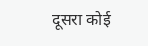दूसरा कोई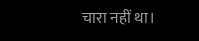चारा नहीं था।